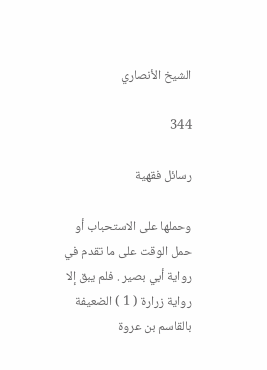الشيخ الأنصاري

344

رسائل فقهية

وحملها على الاستحباب أو حمل الوقت على ما تقدم في رواية أبي بصير . فلم يبق إلا رواية زرارة ( 1 ) الضعيفة بالقاسم بن عروة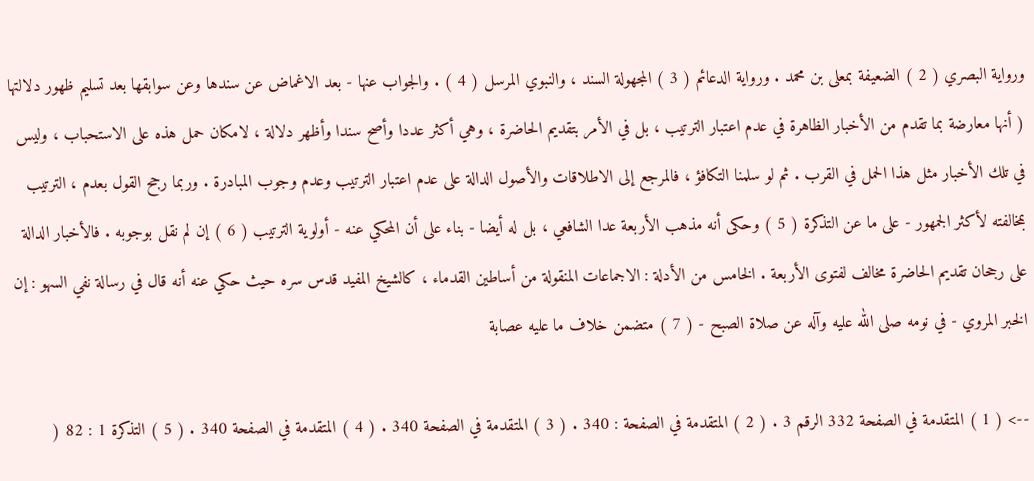ورواية البصري ( 2 ) الضعيفة بمعلى بن محمد . ورواية الدعائم ( 3 ) المجهولة السند ، والنبوي المرسل ( 4 ) . والجواب عنها - بعد الاغماض عن سندها وعن سوابقها بعد تسليم ظهور دلالتها ( أنها معارضة بما تقدم من الأخبار الظاهرة في عدم اعتبار الترتيب ، بل في الأمر بتقديم الحاضرة ، وهي أكثر عددا وأصح سندا وأظهر دلالة ، لامكان حمل هذه على الاستحباب ، وليس في تلك الأخبار مثل هذا الحمل في القرب . ثم لو سلمنا التكافؤ ، فالمرجع إلى الاطلاقات والأصول الدالة على عدم اعتبار الترتيب وعدم وجوب المبادرة . وربما رجح القول بعدم ، الترتيب بمخالفته لأكثر الجمهور - على ما عن التذكرة ( 5 ) وحكى أنه مذهب الأربعة عدا الشافعي ، بل له أيضا - بناء على أن المحكي عنه - أولوية الترتيب ( 6 ) إن لم نقل بوجوبه . فالأخبار الدالة على رجحان تقديم الحاضرة مخالف لفتوى الأربعة . الخامس من الأدلة : الاجماعات المنقولة من أساطين القدماء ، كالشيخ المفيد قدس سره حيث حكي عنه أنه قال في رسالة نفي السهو : إن الخبر المروي - في نومه صلى الله عليه وآله عن صلاة الصبح - ( 7 ) متضمن خلاف ما عليه عصابة

--> ( 1 ) المتقدمة في الصفحة 332 الرقم 3 . ( 2 ) المتقدمة في الصفحة : 340 . ( 3 ) المتقدمة في الصفحة 340 . ( 4 ) المتقدمة في الصفحة 340 . ( 5 ) التذكرة 1 : 82 (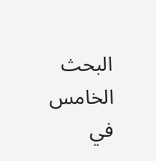البحث الخامس في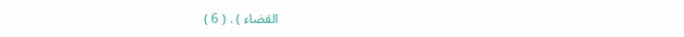القضاء ) . ( 6 )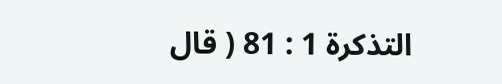التذكرة 1 : 81 ( قال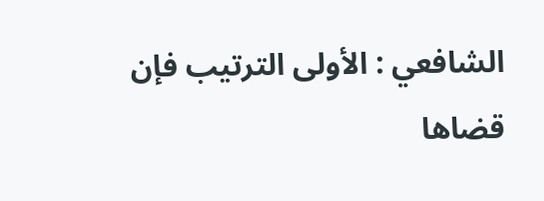الشافعي : الأولى الترتيب فإن قضاها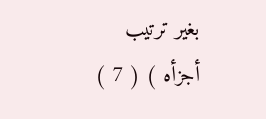بغير ترتيب أجزأه ) ( 7 )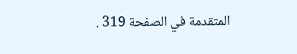المتقدمة في الصفحة 319 .